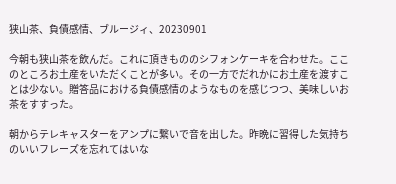狭山茶、負債感情、ブルージィ、20230901

今朝も狭山茶を飲んだ。これに頂きもののシフォンケーキを合わせた。ここのところお土産をいただくことが多い。その一方でだれかにお土産を渡すことは少ない。贈答品における負債感情のようなものを感じつつ、美味しいお茶をすすった。

朝からテレキャスターをアンプに繋いで音を出した。昨晩に習得した気持ちのいいフレーズを忘れてはいな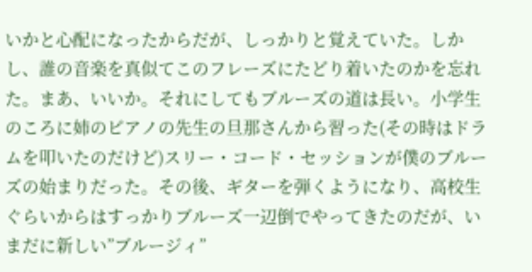いかと心配になったからだが、しっかりと覚えていた。しかし、誰の音楽を真似てこのフレーズにたどり着いたのかを忘れた。まあ、いいか。それにしてもブルーズの道は長い。小学生のころに姉のピアノの先生の旦那さんから習った(その時はドラムを叩いたのだけど)スリー・コード・セッションが僕のブルーズの始まりだった。その後、ギターを弾くようになり、高校生ぐらいからはすっかりブルーズ一辺倒でやってきたのだが、いまだに新しい”ブルージィ”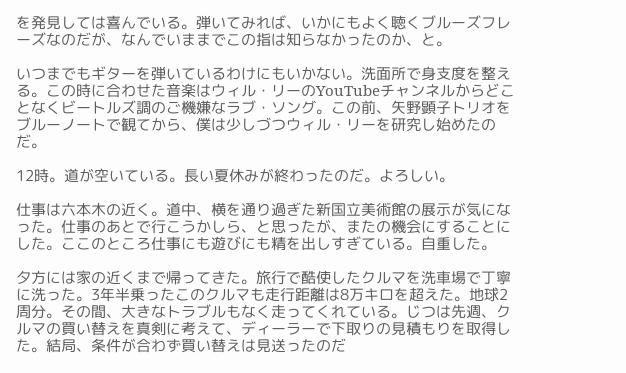を発見しては喜んでいる。弾いてみれば、いかにもよく聴くブルーズフレーズなのだが、なんでいままでこの指は知らなかったのか、と。

いつまでもギターを弾いているわけにもいかない。洗面所で身支度を整える。この時に合わせた音楽はウィル・リーのYouTubeチャンネルからどことなくビートルズ調のご機嫌なラブ・ソング。この前、矢野顕子トリオをブルーノートで観てから、僕は少しづつウィル・リーを研究し始めたのだ。

12時。道が空いている。長い夏休みが終わったのだ。よろしい。

仕事は六本木の近く。道中、横を通り過ぎた新国立美術館の展示が気になった。仕事のあとで行こうかしら、と思ったが、またの機会にすることにした。ここのところ仕事にも遊びにも精を出しすぎている。自重した。

夕方には家の近くまで帰ってきた。旅行で酷使したクルマを洗車場で丁寧に洗った。3年半乗ったこのクルマも走行距離は8万キロを超えた。地球2周分。その間、大きなトラブルもなく走ってくれている。じつは先週、クルマの買い替えを真剣に考えて、ディーラーで下取りの見積もりを取得した。結局、条件が合わず買い替えは見送ったのだ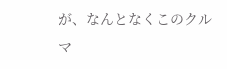が、なんとなくこのクルマ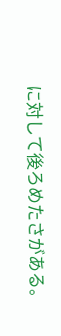に対して後ろめたさがある。